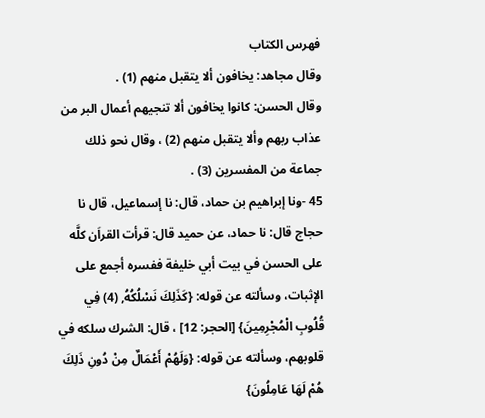فهرس الكتاب
وقال مجاهد: يخافون ألا يتقبل منهم (1) .
وقال الحسن: كانوا يخافون ألا تنجيهم أعمال البر من عذاب ربهم وألا يتقبل منهم (2) ، وقال نحو ذلك جماعة من المفسرين (3) .
45 -ونا إبراهيم بن حماد، قال: نا إسماعيل، قال نا حجاج قال: نا حماد، عن حميد قال: قرأت القراَن كلَّه على الحسن في بيت أبي خليفة ففسره أجمع على الإثبات، وسألته عن قوله: {كَذَلِكَ نَسْلُكُهُ, (4) فِي قُلُوبِ الْمُجْرِمِينَ} [الحجر: 12] ، قال: الشرك سلكه في قلوبهم، وسألته عن قوله: {وَلَهُمْ أَعْمَالٌ مِنْ دُونِ ذَلِكَ هُمْ لَهَا عَامِلُونَ}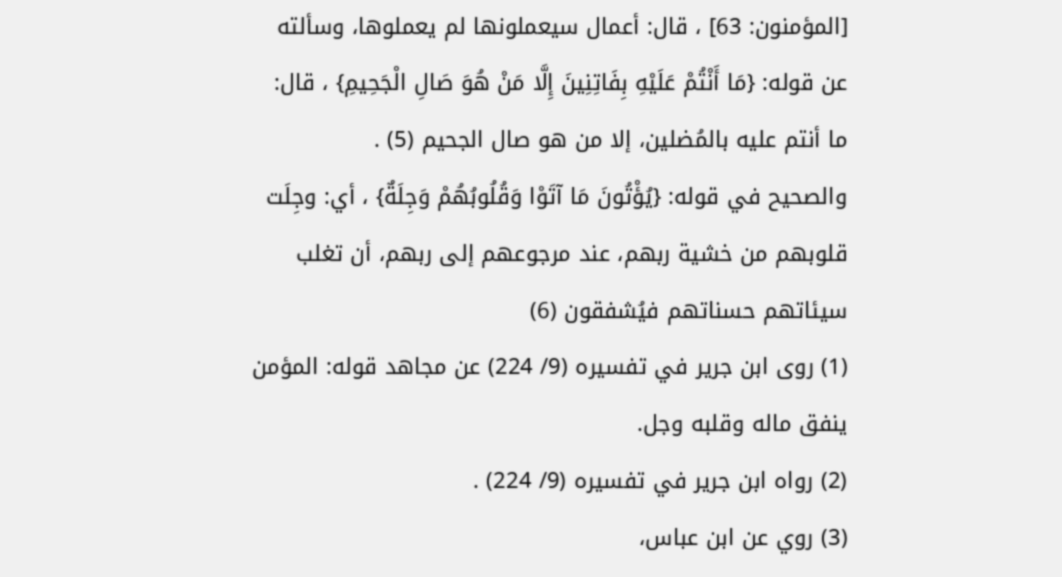[المؤمنون: 63] ، قال: أعمال سيعملونها لم يعملوها، وسألته عن قوله: {مَا أَنْتُمْ عَلَيْهِ بِفَاتِنِينَ إِلَّا مَنْ هُوَ صَالِ الْجَحِيمِ} ، قال: ما أنتم عليه بالمُضلين، إلا من هو صال الجحيم (5) .
والصحيح في قوله: {يُؤْتُونَ مَا آتَوْا وَقُلُوبُهُمْ وَجِلَةٌ} ، أي: وجِلَت قلوبهم من خشية ربهم، عند مرجوعهم إلى ربهم، أن تغلب سيئاتهم حسناتهم فيُشفقون (6)
(1) روى ابن جرير في تفسيره (9/ 224) عن مجاهد قوله: المؤمن ينفق ماله وقلبه وجل.
(2) رواه ابن جرير في تفسيره (9/ 224) .
(3) روي عن ابن عباس،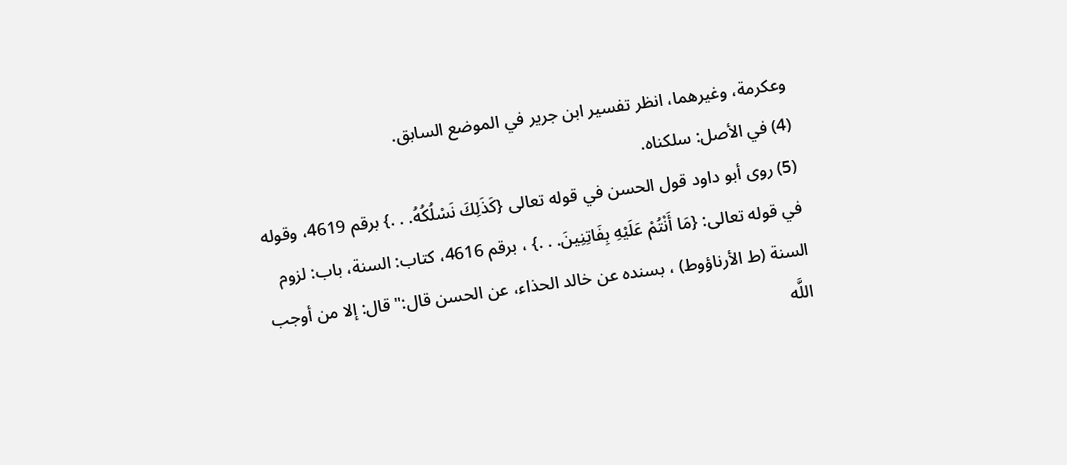وعكرمة، وغيرهما، انظر تفسير ابن جرير في الموضع السابق.
(4) في الأصل: سلكناه.
(5) روى أبو داود قول الحسن في قوله تعالى {كَذَلِكَ نَسْلُكُهُ. . .} برقم 4619، وقوله في قوله تعالى: {مَا أَنْتُمْ عَلَيْهِ بِفَاتِنِينَ. . .} ، برقم 4616، كتاب: السنة، باب: لزوم السنة (ط الأرناؤوط) ، بسنده عن خالد الحذاء، عن الحسن قال:"قال: إلا من أوجب اللَّه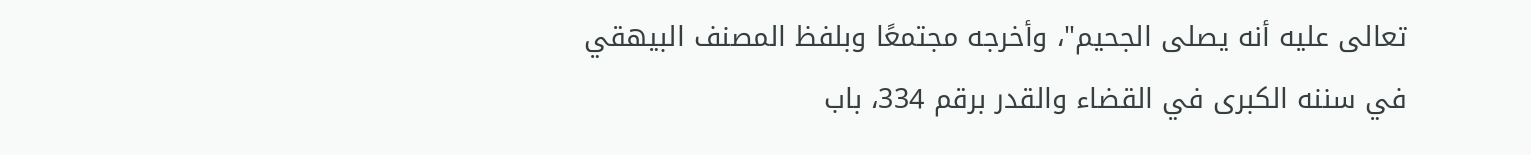تعالى عليه أنه يصلى الجحيم"، وأخرجه مجتمعًا وبلفظ المصنف البيهقي في سننه الكبرى في القضاء والقدر برقم 334، باب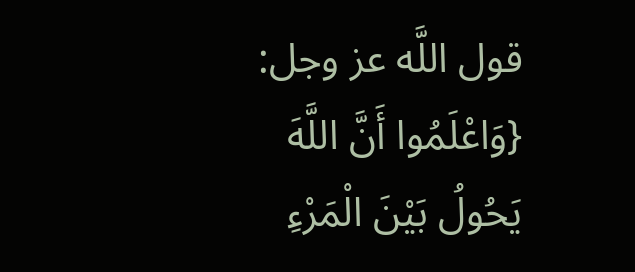قول اللَّه عز وجل: {وَاعْلَمُوا أَنَّ اللَّهَ يَحُولُ بَيْنَ الْمَرْءِ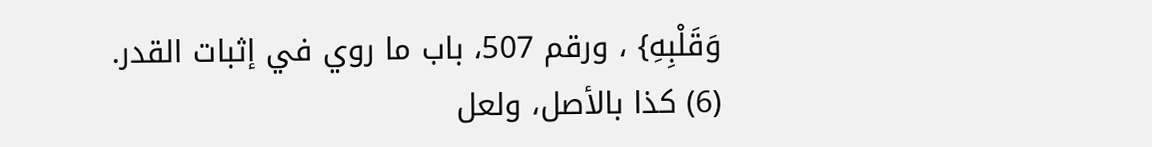وَقَلْبِهِ} ، ورقم 507، باب ما روي في إثبات القدر.
(6) كذا بالأصل، ولعل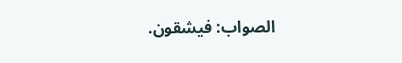الصواب: فيشقون.